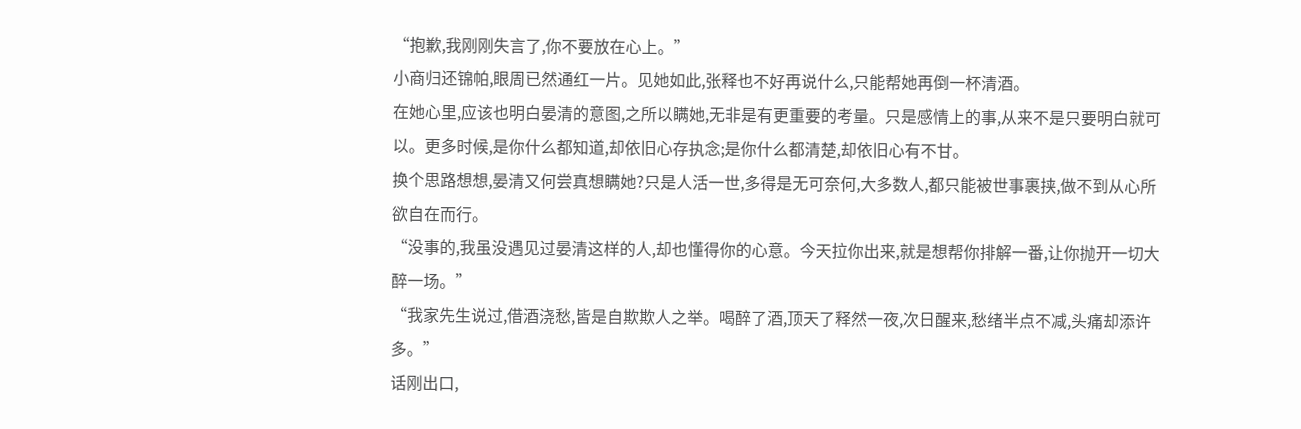“抱歉,我刚刚失言了,你不要放在心上。”
小商归还锦帕,眼周已然通红一片。见她如此,张释也不好再说什么,只能帮她再倒一杯清酒。
在她心里,应该也明白晏清的意图,之所以瞒她,无非是有更重要的考量。只是感情上的事,从来不是只要明白就可以。更多时候,是你什么都知道,却依旧心存执念;是你什么都清楚,却依旧心有不甘。
换个思路想想,晏清又何尝真想瞒她?只是人活一世,多得是无可奈何,大多数人,都只能被世事裹挟,做不到从心所欲自在而行。
“没事的,我虽没遇见过晏清这样的人,却也懂得你的心意。今天拉你出来,就是想帮你排解一番,让你抛开一切大醉一场。”
“我家先生说过,借酒浇愁,皆是自欺欺人之举。喝醉了酒,顶天了释然一夜,次日醒来,愁绪半点不减,头痛却添许多。”
话刚出口,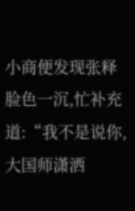小商便发现张释脸色一沉,忙补充道:“我不是说你,大国师潇洒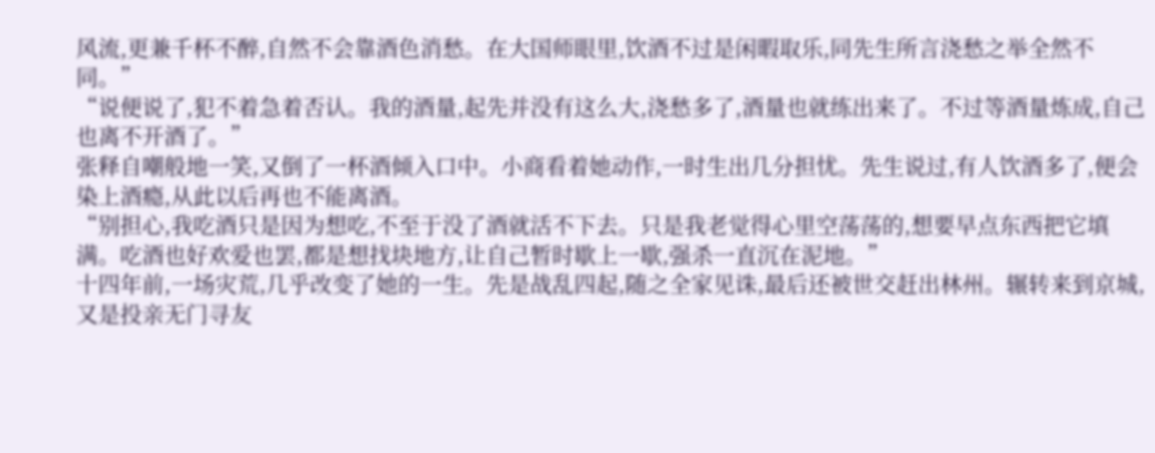风流,更兼千杯不醉,自然不会靠酒色消愁。在大国师眼里,饮酒不过是闲暇取乐,同先生所言浇愁之举全然不同。”
“说便说了,犯不着急着否认。我的酒量,起先并没有这么大,浇愁多了,酒量也就练出来了。不过等酒量炼成,自己也离不开酒了。”
张释自嘲般地一笑,又倒了一杯酒倾入口中。小商看着她动作,一时生出几分担忧。先生说过,有人饮酒多了,便会染上酒瘾,从此以后再也不能离酒。
“别担心,我吃酒只是因为想吃,不至于没了酒就活不下去。只是我老觉得心里空荡荡的,想要早点东西把它填满。吃酒也好欢爱也罢,都是想找块地方,让自己暂时歇上一歇,强杀一直沉在泥地。”
十四年前,一场灾荒,几乎改变了她的一生。先是战乱四起,随之全家见诛,最后还被世交赶出林州。辗转来到京城,又是投亲无门寻友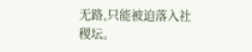无路,只能被迫落入社稷坛。